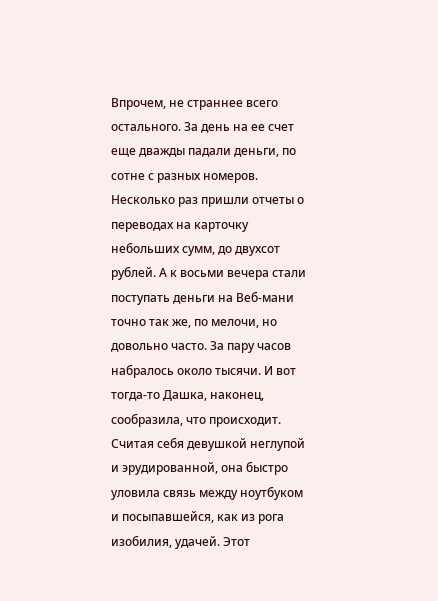Впрочем, не страннее всего остального. За день на ее счет еще дважды падали деньги, по сотне с разных номеров. Несколько раз пришли отчеты о переводах на карточку небольших сумм, до двухсот рублей. А к восьми вечера стали поступать деньги на Веб-мани точно так же, по мелочи, но довольно часто. За пару часов набралось около тысячи. И вот тогда-то Дашка, наконец, сообразила, что происходит.
Считая себя девушкой неглупой и эрудированной, она быстро уловила связь между ноутбуком и посыпавшейся, как из рога изобилия, удачей. Этот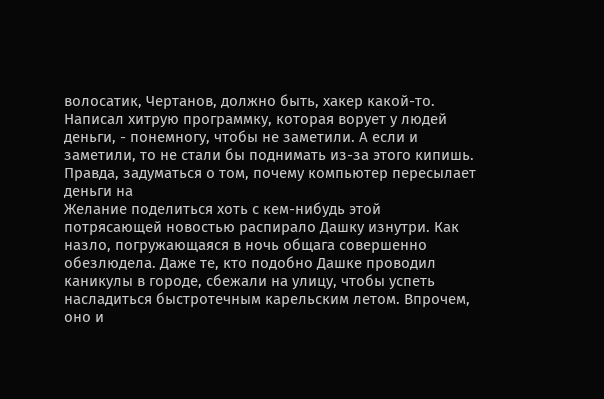волосатик, Чертанов, должно быть, хакер какой-то. Написал хитрую программку, которая ворует у людей деньги, - понемногу, чтобы не заметили. А если и заметили, то не стали бы поднимать из-за этого кипишь. Правда, задуматься о том, почему компьютер пересылает деньги на
Желание поделиться хоть с кем-нибудь этой потрясающей новостью распирало Дашку изнутри. Как назло, погружающаяся в ночь общага совершенно обезлюдела. Даже те, кто подобно Дашке проводил каникулы в городе, сбежали на улицу, чтобы успеть насладиться быстротечным карельским летом. Впрочем, оно и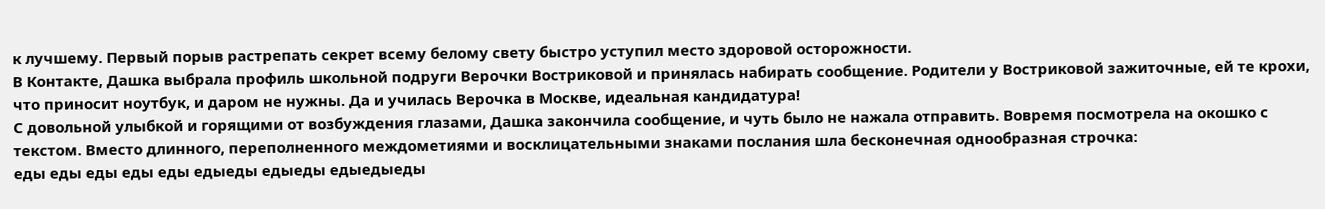к лучшему. Первый порыв растрепать секрет всему белому свету быстро уступил место здоровой осторожности.
В Контакте, Дашка выбрала профиль школьной подруги Верочки Востриковой и принялась набирать сообщение. Родители у Востриковой зажиточные, ей те крохи, что приносит ноутбук, и даром не нужны. Да и училась Верочка в Москве, идеальная кандидатура!
С довольной улыбкой и горящими от возбуждения глазами, Дашка закончила сообщение, и чуть было не нажала отправить. Вовремя посмотрела на окошко с текстом. Вместо длинного, переполненного междометиями и восклицательными знаками послания шла бесконечная однообразная строчка:
еды еды еды еды еды едыеды едыеды едыедыеды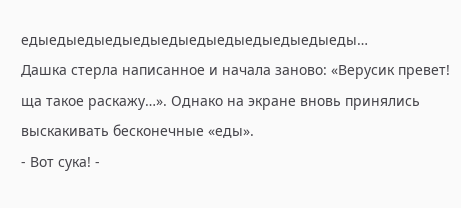едыедыедыедыедыедыедыедыедыедыедыеды…
Дашка стерла написанное и начала заново: «Верусик превет! ща такое раскажу…». Однако на экране вновь принялись выскакивать бесконечные «еды».
- Вот сука! -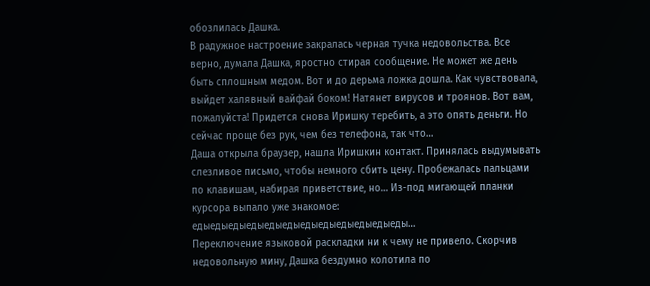обозлилась Дашка.
В радужное настроение закралась черная тучка недовольства. Все верно, думала Дашка, яростно стирая сообщение. Не может же день быть сплошным медом. Вот и до дерьма ложка дошла. Как чувствовала, выйдет халявный вайфай боком! Натянет вирусов и троянов. Вот вам, пожалуйста! Придется снова Иришку теребить, а это опять деньги. Но сейчас проще без рук, чем без телефона, так что…
Даша открыла браузер, нашла Иришкин контакт. Принялась выдумывать слезливое письмо, чтобы немного сбить цену. Пробежалась пальцами по клавишам, набирая приветствие, но… Из-под мигающей планки курсора выпало уже знакомое:
едыедыедыедыедыедыедыедыедыедыедыеды…
Переключение языковой раскладки ни к чему не привело. Скорчив недовольную мину, Дашка бездумно колотила по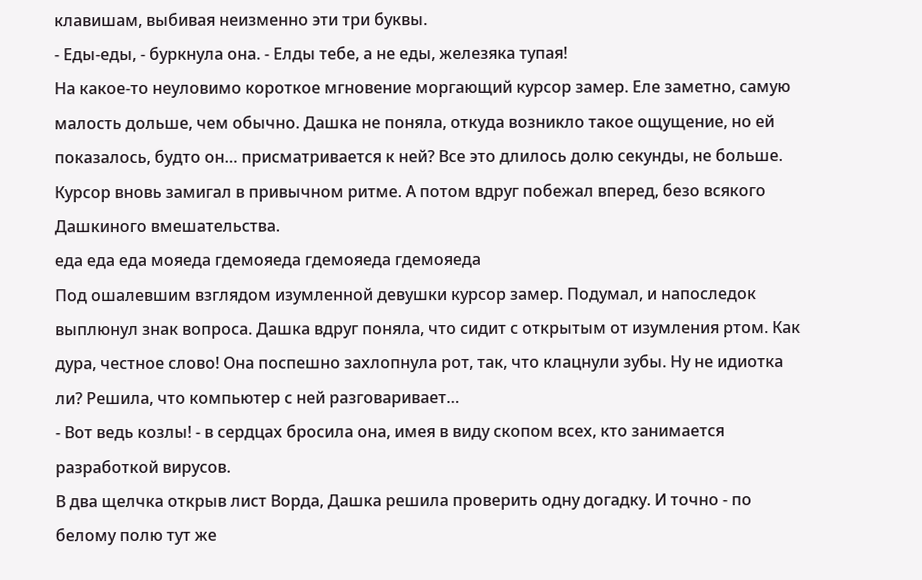клавишам, выбивая неизменно эти три буквы.
- Еды-еды, - буркнула она. - Елды тебе, а не еды, железяка тупая!
На какое-то неуловимо короткое мгновение моргающий курсор замер. Еле заметно, самую малость дольше, чем обычно. Дашка не поняла, откуда возникло такое ощущение, но ей показалось, будто он… присматривается к ней? Все это длилось долю секунды, не больше. Курсор вновь замигал в привычном ритме. А потом вдруг побежал вперед, безо всякого Дашкиного вмешательства.
еда еда еда мояеда гдемояеда гдемояеда гдемояеда
Под ошалевшим взглядом изумленной девушки курсор замер. Подумал, и напоследок выплюнул знак вопроса. Дашка вдруг поняла, что сидит с открытым от изумления ртом. Как дура, честное слово! Она поспешно захлопнула рот, так, что клацнули зубы. Ну не идиотка ли? Решила, что компьютер с ней разговаривает…
- Вот ведь козлы! - в сердцах бросила она, имея в виду скопом всех, кто занимается разработкой вирусов.
В два щелчка открыв лист Ворда, Дашка решила проверить одну догадку. И точно - по белому полю тут же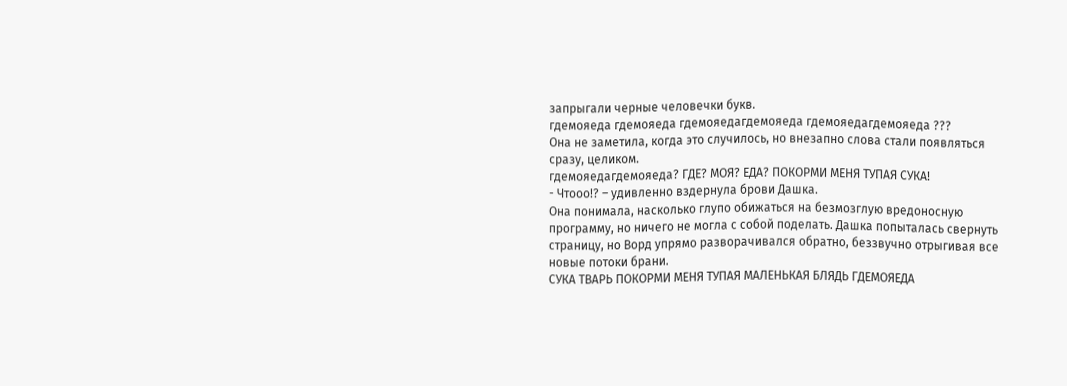запрыгали черные человечки букв.
гдемояеда гдемояеда гдемояедагдемояеда гдемояедагдемояеда ???
Она не заметила, когда это случилось, но внезапно слова стали появляться сразу, целиком.
гдемояедагдемояеда? ГДЕ? МОЯ? ЕДА? ПОКОРМИ МЕНЯ ТУПАЯ СУКА!
- Чтооо!? – удивленно вздернула брови Дашка.
Она понимала, насколько глупо обижаться на безмозглую вредоносную программу, но ничего не могла с собой поделать. Дашка попыталась свернуть страницу, но Ворд упрямо разворачивался обратно, беззвучно отрыгивая все новые потоки брани.
СУКА ТВАРЬ ПОКОРМИ МЕНЯ ТУПАЯ МАЛЕНЬКАЯ БЛЯДЬ ГДЕМОЯЕДА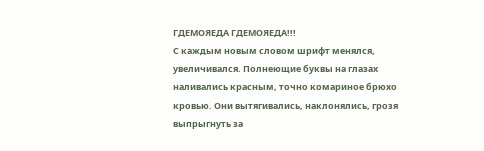ГДЕМОЯЕДА ГДЕМОЯЕДА!!!
С каждым новым словом шрифт менялся, увеличивался. Полнеющие буквы на глазах наливались красным, точно комариное брюхо кровью. Они вытягивались, наклонялись, грозя выпрыгнуть за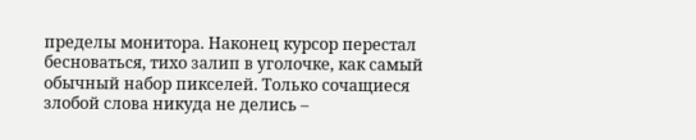пределы монитора. Наконец курсор перестал бесноваться, тихо залип в уголочке, как самый обычный набор пикселей. Только сочащиеся злобой слова никуда не делись –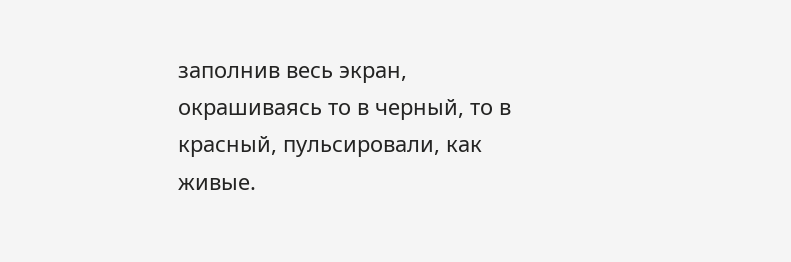заполнив весь экран, окрашиваясь то в черный, то в красный, пульсировали, как живые.